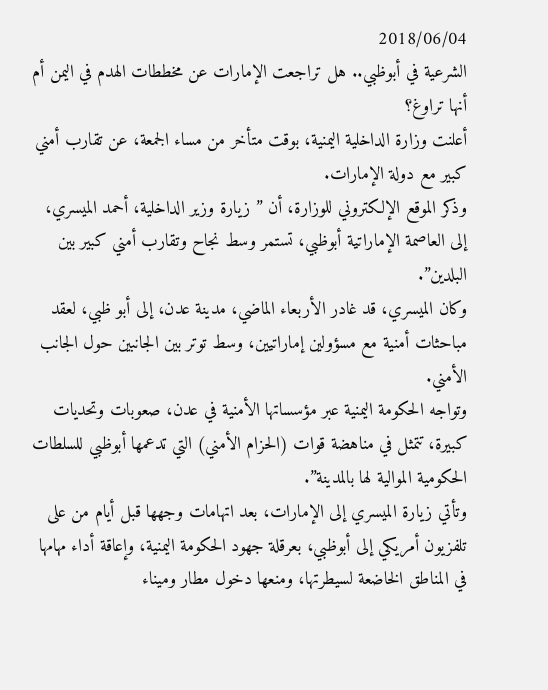2018/06/04
الشرعية في أبوظبي.. هل تراجعت الإمارات عن مخططات الهدم في اليمن أم أنها تراوغ؟
أعلنت وزارة الداخلية اليمنية، بوقت متأخر من مساء الجمعة، عن تقارب أمني كبير مع دولة الإمارات.
وذكر الموقع الإلكتروني للوزارة، أن ” زيارة وزير الداخلية، أحمد الميسري، إلى العاصمة الإماراتية أبوظبي، تستمر وسط نجاح وتقارب أمني كبير بين البلدين”.
وكان الميسري، قد غادر الأربعاء الماضي، مدينة عدن، إلى أبو ظبي، لعقد مباحثات أمنية مع مسؤولين إماراتيين، وسط توتر بين الجانبين حول الجانب الأمني.
وتواجه الحكومة اليمنية عبر مؤسساتها الأمنية في عدن، صعوبات وتحديات كبيرة، تتمثل في مناهضة قوات (الحزام الأمني) التي تدعمها أبوظبي للسلطات الحكومية الموالية لها بالمدينة”.
وتأتي زيارة الميسري إلى الإمارات، بعد اتهامات وجهها قبل أيام من على تلفزيون أمريكي إلى أبوظبي، بعرقلة جهود الحكومة اليمنية، وإعاقة أداء مهامها في المناطق الخاضعة لسيطرتها، ومنعها دخول مطار وميناء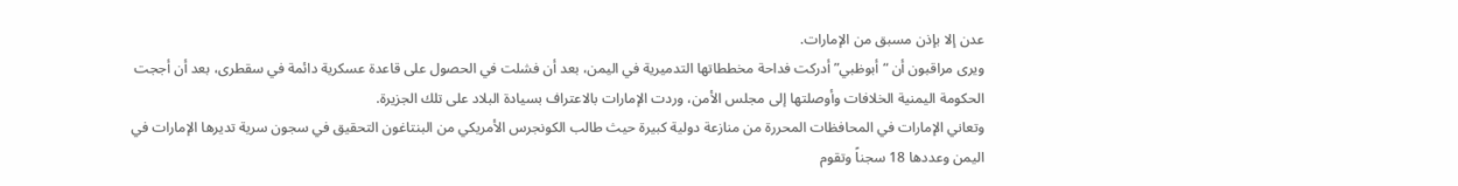عدن إلا بإذن مسبق من الإمارات.
ويرى مراقبون أن “أبوظبي” أدركت فداحة مخططاتها التدميرية في اليمن، بعد أن فشلت في الحصول على قاعدة عسكرية دائمة في سقطرى، بعد أن أججت الحكومة اليمنية الخلافات وأوصلتها إلى مجلس الأمن، وردت الإمارات بالاعتراف بسيادة البلاد على تلك الجزيرة.
وتعاني الإمارات في المحافظات المحررة من منازعة دولية كبيرة حيث طالب الكونجرس الأمريكي من البنتاغون التحقيق في سجون سرية تديرها الإمارات في اليمن وعددها 18 سجناً وتقوم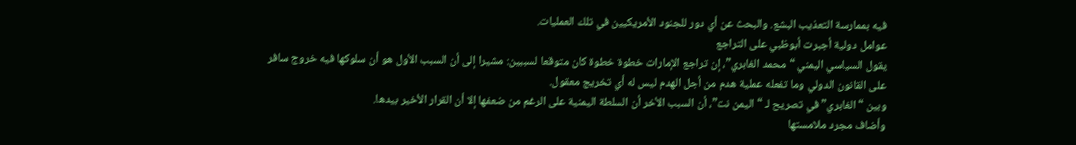فيه بممارسة التعذيب البشع. والبحث عن أي دور للجنود الأمريكيين في تلك العمليات.
عوامل دولية أجبرت أبوظبي على التراجع
يقول السياسي اليمني “محمد الغابري”، إن تراجع الإمارات خطوة خطوة كان متوقعا لسببين: مشيرا إلى أن السبب الأول هو أن سلوكها فيه خروج سافر على القانون الدولي وما تفعله عملية هدم من أجل الهدم ليس له أي تخريج معقول.
وبين “الغابري” في تصريح لـ “اليمن نت”، أن السبب الأخر أن السلطة اليمنية على الرغم من ضعفها إلا أن القرار الأخير بيدها.
وأضاف مجرد ملامستها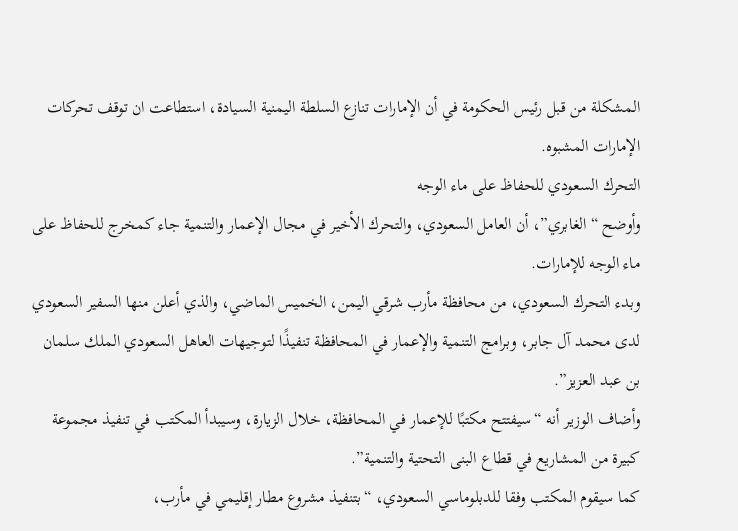المشكلة من قبل رئيس الحكومة في أن الإمارات تنازع السلطة اليمنية السيادة، استطاعت ان توقف تحركات الإمارات المشبوه.
التحرك السعودي للحفاظ على ماء الوجه
وأوضح “الغابري”، أن العامل السعودي، والتحرك الأخير في مجال الإعمار والتنمية جاء كمخرج للحفاظ على ماء الوجه للإمارات.
وبدء التحرك السعودي، من محافظة مأرب شرقي اليمن، الخميس الماضي، والذي أعلن منها السفير السعودي لدى محمد آل جابر، وبرامج التنمية والإعمار في المحافظة تنفيذًا لتوجيهات العاهل السعودي الملك سلمان بن عبد العزيز”.
وأضاف الوزير أنه “سيفتتح مكتبًا للإعمار في المحافظة، خلال الزيارة، وسيبدأ المكتب في تنفيذ مجموعة كبيرة من المشاريع في قطاع البنى التحتية والتنمية”.
كما سيقوم المكتب وفقا للدبلوماسي السعودي، “بتنفيذ مشروع مطار إقليمي في مأرب،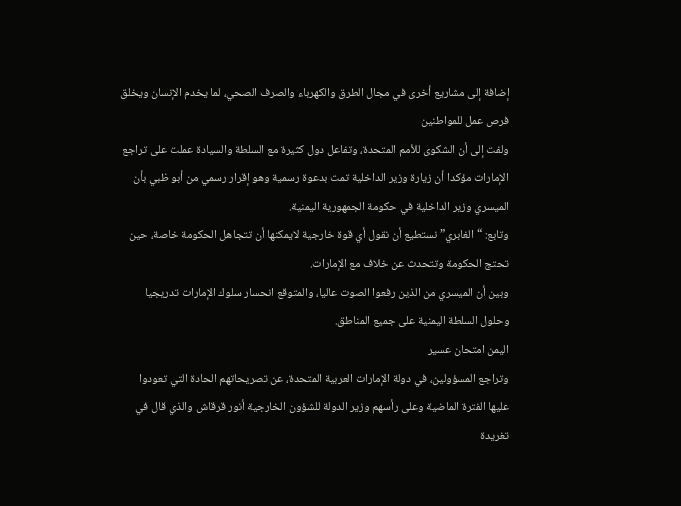إضافة إلى مشاريع أخرى في مجال الطرق والكهرباء والصرف الصحي، لما يخدم الإنسان ويخلق فرص عمل للمواطنين
ولفت إلى أن الشكوى للأمم المتحدة، وتفاعل دول كثيرة مع السلطة والسيادة عملت على تراجع الإمارات مؤكدا أن زيارة وزير الداخلية تمت بدعوة رسمية وهو إقرار رسمي من أبو ظبي بأن الميسري وزير الداخلية في حكومة الجمهورية اليمنية.
وتابع: “الغابري” نستطيع أن نقول أي قوة خارجية لايمكنها أن تتجاهل الحكومة خاصة، حين تحتج الحكومة وتتحدث عن خلاف مع الإمارات.
وبين أن الميسري من الذين رفعوا الصوت عاليا، والمتوقع انحسار سلوك الإمارات تدريجيا وحلول السلطة اليمنية على جميع المناطق.
اليمن امتحان عسير
وتراجع المسؤولين، في دولة الإمارات العربية المتحدة، عن تصريحاتهم الحادة التي تعودوا عليها الفترة الماضية وعلى رأسهم وزير الدولة للشؤون الخارجية أنور قرقاش والذي قال في تغريدة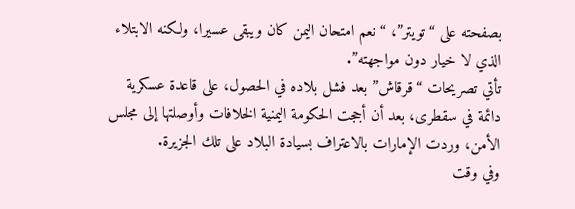بصفحته على “تويتر”، “نعم امتحان اليمن كان ويبقى عسيرا، ولكنه الابتلاء الذي لا خيار دون مواجهته”.
تأتي تصريحات “قرقاش” بعد فشل بلاده في الحصول، على قاعدة عسكرية دائمة في سقطرى، بعد أن أججت الحكومة اليمنية الخلافات وأوصلتها إلى مجلس الأمن، وردت الإمارات بالاعتراف بسيادة البلاد على تلك الجزيرة.
وفي وقت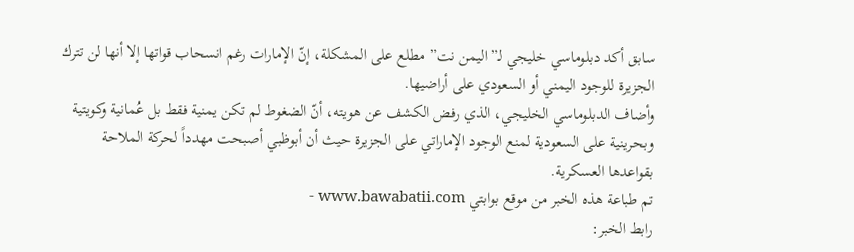سابق أكد دبلوماسي خليجي لـ”اليمن نت” مطلع على المشكلة، إنّ الإمارات رغم انسحاب قواتها إلا أنها لن تترك الجزيرة للوجود اليمني أو السعودي على أراضيها.
وأضاف الدبلوماسي الخليجي، الذي رفض الكشف عن هويته، أنّ الضغوط لم تكن يمنية فقط بل عُمانية وكويتية وبحرينية على السعودية لمنع الوجود الإماراتي على الجزيرة حيث أن أبوظبي أصبحت مهدداً لحركة الملاحة بقواعدها العسكرية.
تم طباعة هذه الخبر من موقع بوابتي www.bawabatii.com -
رابط الخبر: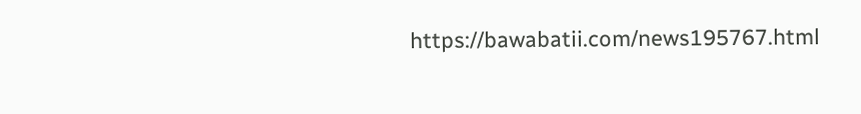https://bawabatii.com/news195767.html